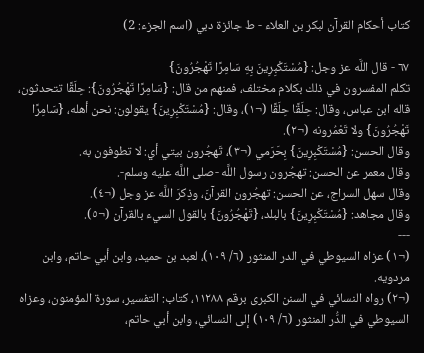كتاب أحكام القرآن لبكر بن العلاء - ط جائزة دبي (اسم الجزء: 2)

٦٧ - قال اللَّه عز وجل: {مُسْتَكْبِرِينَ بِهِ سَامِرًا تَهْجُرُونَ}
تكلم المفسرون في ذلك بكلام مختلف، فمنهم من قال: {سَامِرًا تَهْجُرُونَ}: حِلَقًا تتحدثون، قاله ابن عباس، وقال: حِلَقًا حِلَقًا (¬١)، وقال: {مُسْتَكْبِرِينَ} يقولون: نحن أهله، {سَامِرًا تَهْجُرُونَ} ولا تَعْمُرونه (¬٢).
وقال الحسن: {مُسْتَكْبِرِينَ} بِحَرَمي (¬٣)، تَهجُرون بيتي أي: لا تطوفون به.
وقال معمر عن الحسن: تهجُرون رسول اللَّه -صلى اللَّه عليه وسلم-.
وقال سهل السراج، عن الحسن: تهجُرون القرآنَ، وذِكرَ اللَّه عز وجل (¬٤).
وقال مجاهد: {مُسْتَكْبِرِينَ} بالبلد، {تَهْجُرُونَ} بالقول السيء بالقرآن (¬٥).
---
(¬١) عزاه السيوطي في الدر المنثور (٦/ ١٠٩)، لعبد بن حميد، وابن أبي حاتم، وابن مردويه.
(¬٢) رواه النسائي في السنن الكبرى برقم ١١٢٨٨، كتاب: التفسير، سورة المؤمنون، وعزاه السيوطي في الدُّر المنثور (٦/ ١٠٩) إلى النسائي، وابن أبي حاتم،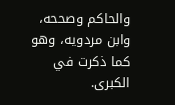والحاكم وصححه، وابن مردويه، وهو كما ذكرت في الكبرى.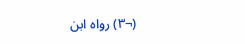(¬٣) رواه ابن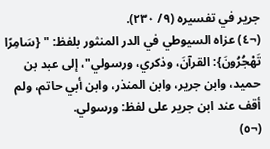جرير في تفسيره (٩/ ٢٣٠).
(¬٤) عزاه السيوطي في الدر المنثور بلفظ: " {سَامِرًا تَهْجُرُونَ}: القرآنَ، وذكري، ورسولي"، إلى عبد بن حميد، وابن جرير، وابن المنذر، وابن أبي حاتم، ولم أقف عند ابن جرير على لفظ: ورسولي.
(¬٥)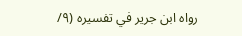رواه ابن جرير في تفسيره (٩/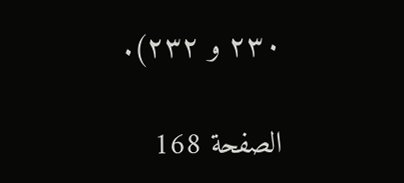٢٣٠ و ٢٣٢).

الصفحة 168